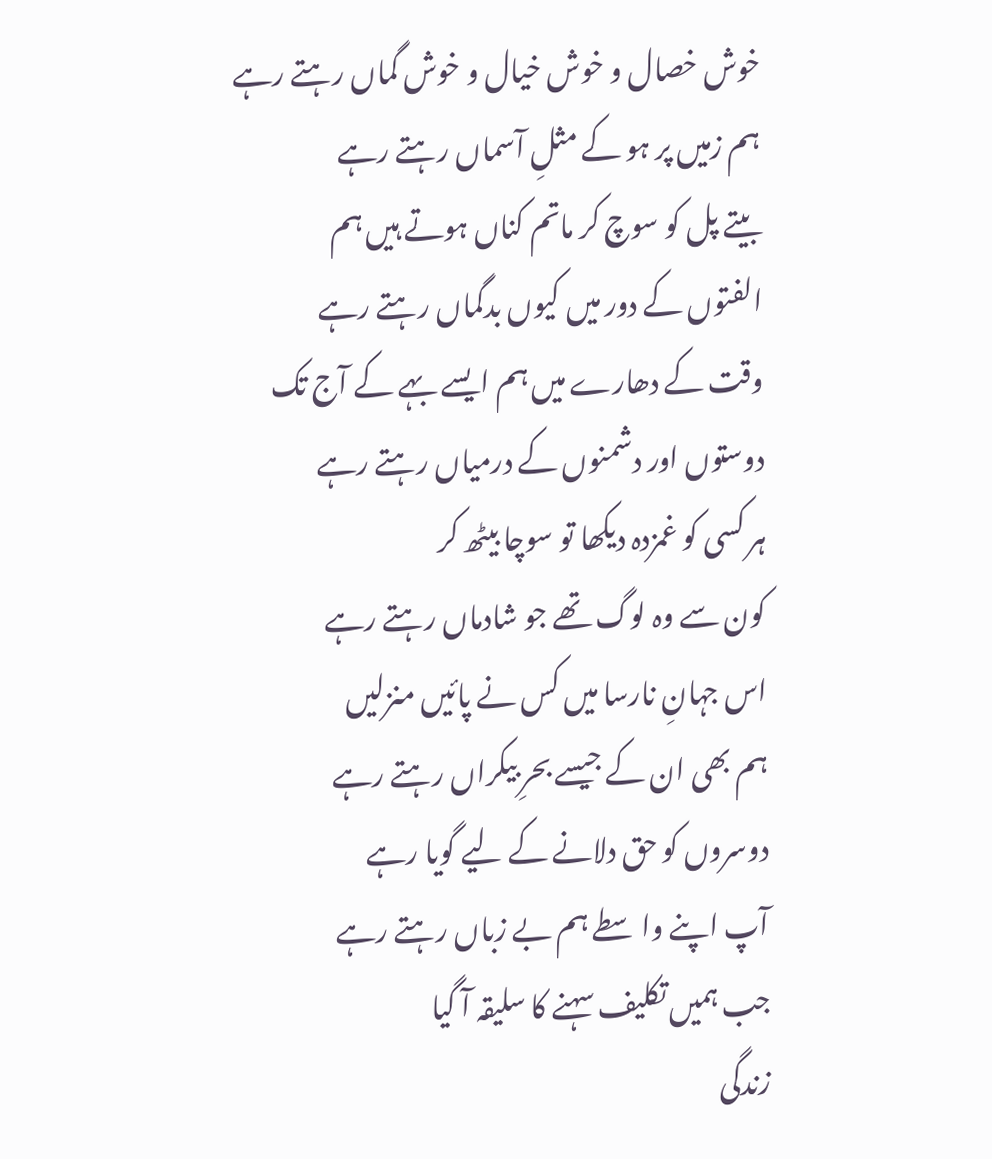خوش خصال و خوش خیال و خوش گماں رہتے رہے
ہم زمیں پر ہو کے مثلِ آسماں رہتے رہے
بیتے پل کو سوچ کر ماتم کناں ہوتے ہیں ہم
الفتوں کے دور میں کیوں بدگماں رہتے رہے
وقت کے دھارے میں ہم ایسے بہے کے آج تک
دوستوں اور دشمنوں کے درمیاں رہتے رہے
ہر کسی کو غمزدہ دیکھا تو سوچا بیٹھ کر
کون سے وہ لوگ تھے جو شادماں رہتے رہے
اس جہانِ نارسا میں کس نے پائیں منزلیں
ہم بھی ان کے جیسے بحرِ بیکراں رہتے رہے
دوسروں کو حق دلانے کے لیے گویا رہے
آپ اپنے واسطے ہم بے زباں رہتے رہے
جب ہمیں تکلیف سہنے کا سلیقہ آ گیا
زندگی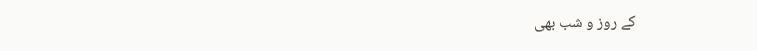کے روز و شب بھی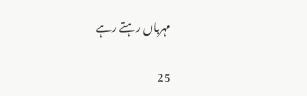مہرباں رہتے رہے

25